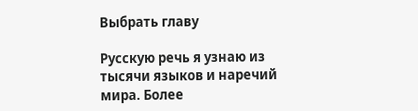Выбрать главу

Русскую речь я узнаю из тысячи языков и наречий мира. Более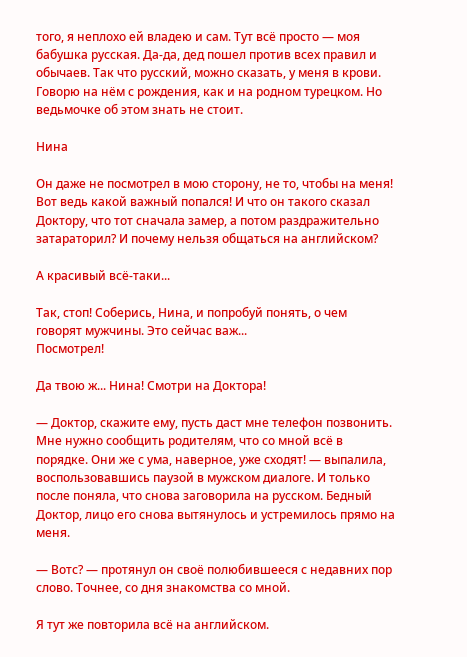того, я неплохо ей владею и сам. Тут всё просто — моя бабушка русская. Да-да, дед пошел против всех правил и обычаев. Так что русский, можно сказать, у меня в крови. Говорю на нём с рождения, как и на родном турецком. Но ведьмочке об этом знать не стоит.

Нина

Он даже не посмотрел в мою сторону, не то, чтобы на меня! Вот ведь какой важный попался! И что он такого сказал Доктору, что тот сначала замер, а потом раздражительно затараторил? И почему нельзя общаться на английском?

А красивый всё-таки...

Так, стоп! Соберись, Нина, и попробуй понять, о чем говорят мужчины. Это сейчас важ...
Посмотрел!

Да твою ж... Нина! Смотри на Доктора!

— Доктор, скажите ему, пусть даст мне телефон позвонить. Мне нужно сообщить родителям, что со мной всё в порядке. Они же с ума, наверное, уже сходят! — выпалила, воспользовавшись паузой в мужском диалоге. И только после поняла, что снова заговорила на русском. Бедный Доктор, лицо его снова вытянулось и устремилось прямо на меня.

— Вотс? — протянул он своё полюбившееся с недавних пор слово. Точнее, со дня знакомства со мной.

Я тут же повторила всё на английском.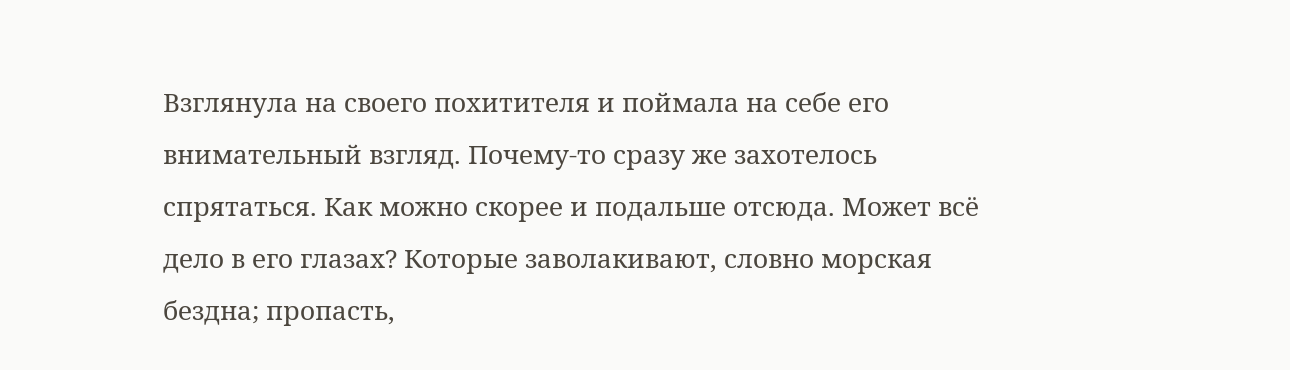Взглянула на своего похитителя и поймала на себе его внимательный взгляд. Почему-то сразу же захотелось спрятаться. Как можно скорее и подальше отсюда. Может всё дело в его глазах? Которые заволакивают, словно морская бездна; пропасть,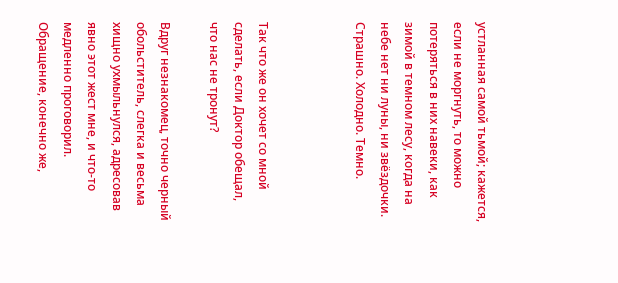устланная самой тьмой; кажется, если не моргнуть, то можно потеряться в них навеки, как зимой в темном лесу, когда на небе нет ни луны, ни звёздочки. Страшно. Холодно. Темно.



Так что же он хочет со мной сделать, если Доктор обещал, что нас не тронут?

Вдруг незнакомец, точно черный обольститель, слегка и весьма хищно ухмыльнулся, адресовав явно этот жест мне, и что-то медленно проговорил. Обращение, конечно же,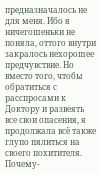предназначалось не для меня. Ибо я ничегошеньки не поняла, оттого внутри закралось нехорошее предчувствие. Но вместо того, чтобы обратиться с  расспросами к Доктору и развеять все свои опасения, я продолжала всё также глупо пялиться на своего похитителя. Почему-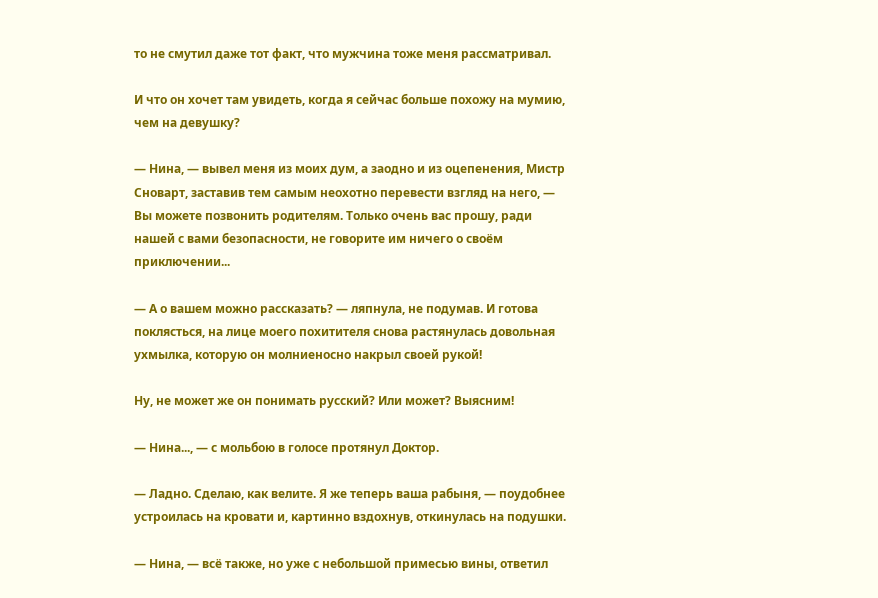то не смутил даже тот факт, что мужчина тоже меня рассматривал.

И что он хочет там увидеть, когда я сейчас больше похожу на мумию, чем на девушку?

— Нина, — вывел меня из моих дум, а заодно и из оцепенения, Мистр Сноварт, заставив тем самым неохотно перевести взгляд на него, — Вы можете позвонить родителям. Только очень вас прошу, ради нашей с вами безопасности, не говорите им ничего о своём приключении...

— А о вашем можно рассказать? — ляпнула, не подумав. И готова поклясться, на лице моего похитителя снова растянулась довольная ухмылка, которую он молниеносно накрыл своей рукой!

Ну, не может же он понимать русский? Или может? Выясним!

— Нина..., — с мольбою в голосе протянул Доктор.

— Ладно. Сделаю, как велите. Я же теперь ваша рабыня, — поудобнее устроилась на кровати и, картинно вздохнув, откинулась на подушки.

— Нина, — всё также, но уже с небольшой примесью вины, ответил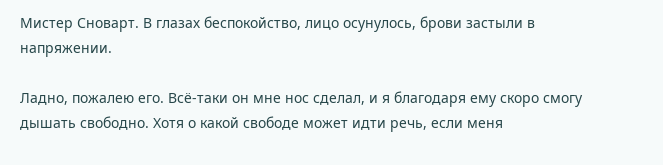Мистер Сноварт. В глазах беспокойство, лицо осунулось, брови застыли в напряжении.

Ладно, пожалею его. Всё-таки он мне нос сделал, и я благодаря ему скоро смогу дышать свободно. Хотя о какой свободе может идти речь, если меня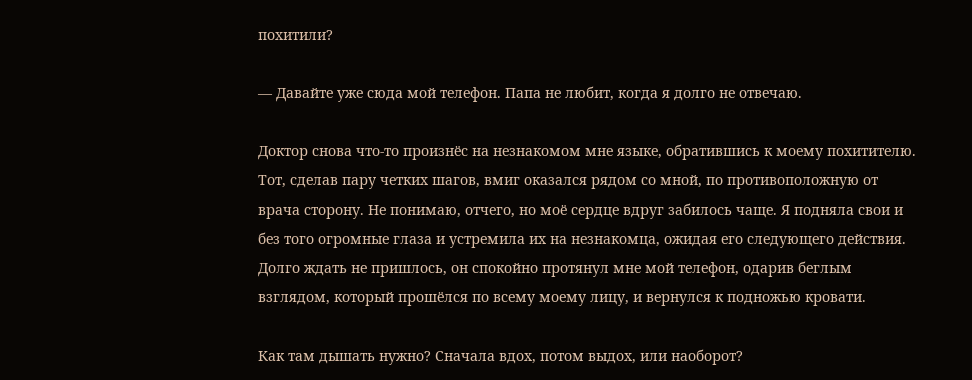похитили?

— Давайте уже сюда мой телефон. Папа не любит, когда я долго не отвечаю.

Доктор снова что-то произнёс на незнакомом мне языке, обратившись к моему похитителю. Тот, сделав пару четких шагов, вмиг оказался рядом со мной, по противоположную от врача сторону. Не понимаю, отчего, но моё сердце вдруг забилось чаще. Я подняла свои и без того огромные глаза и устремила их на незнакомца, ожидая его следующего действия. Долго ждать не пришлось, он спокойно протянул мне мой телефон, одарив беглым взглядом, который прошёлся по всему моему лицу, и вернулся к подножью кровати.

Как там дышать нужно? Сначала вдох, потом выдох, или наоборот?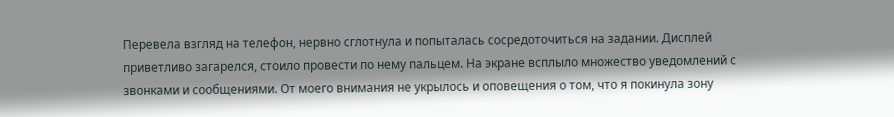Перевела взгляд на телефон, нервно сглотнула и попыталась сосредоточиться на задании. Дисплей приветливо загарелся, стоило провести по нему пальцем. На экране всплыло множество уведомлений с звонками и сообщениями. От моего внимания не укрылось и оповещения о том, что я покинула зону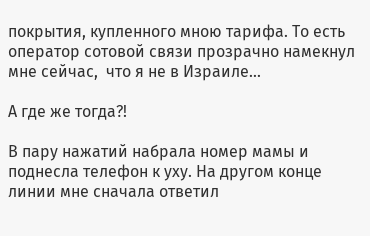покрытия, купленного мною тарифа. То есть оператор сотовой связи прозрачно намекнул мне сейчас,  что я не в Израиле...

А где же тогда?!

В пару нажатий набрала номер мамы и поднесла телефон к уху. На другом конце линии мне сначала ответил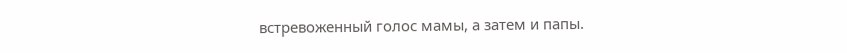встревоженный голос мамы, а затем и папы.